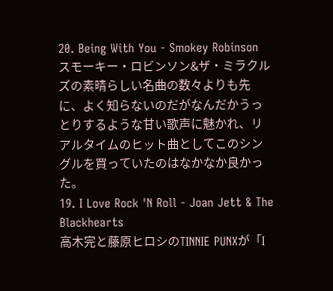20. Being With You - Smokey Robinson
スモーキー・ロビンソン&ザ・ミラクルズの素晴らしい名曲の数々よりも先に、よく知らないのだがなんだかうっとりするような甘い歌声に魅かれ、リアルタイムのヒット曲としてこのシングルを買っていたのはなかなか良かった。
19. I Love Rock 'N Roll - Joan Jett & The Blackhearts
高木完と藤原ヒロシのTINNIE PUNXが「I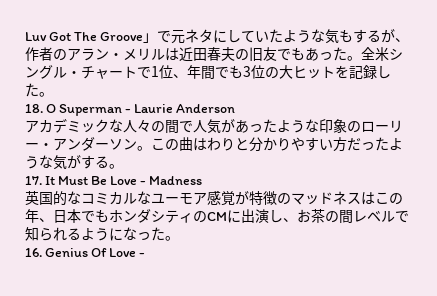Luv Got The Groove」で元ネタにしていたような気もするが、作者のアラン・メリルは近田春夫の旧友でもあった。全米シングル・チャートで1位、年間でも3位の大ヒットを記録した。
18. O Superman - Laurie Anderson
アカデミックな人々の間で人気があったような印象のローリー・アンダーソン。この曲はわりと分かりやすい方だったような気がする。
17. It Must Be Love - Madness
英国的なコミカルなユーモア感覚が特徴のマッドネスはこの年、日本でもホンダシティのCMに出演し、お茶の間レベルで知られるようになった。
16. Genius Of Love -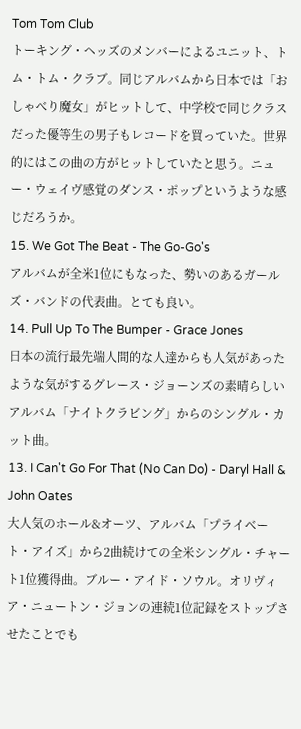Tom Tom Club
トーキング・ヘッズのメンバーによるユニット、トム・トム・クラブ。同じアルバムから日本では「おしゃべり魔女」がヒットして、中学校で同じクラスだった優等生の男子もレコードを買っていた。世界的にはこの曲の方がヒットしていたと思う。ニュー・ウェイヴ感覚のダンス・ポップというような感じだろうか。
15. We Got The Beat - The Go-Go's
アルバムが全米1位にもなった、勢いのあるガールズ・バンドの代表曲。とても良い。
14. Pull Up To The Bumper - Grace Jones
日本の流行最先端人間的な人達からも人気があったような気がするグレース・ジョーンズの素晴らしいアルバム「ナイトクラビング」からのシングル・カット曲。
13. I Can't Go For That (No Can Do) - Daryl Hall & John Oates
大人気のホール&オーツ、アルバム「プライベート・アイズ」から2曲続けての全米シングル・チャート1位獲得曲。ブルー・アイド・ソウル。オリヴィア・ニュートン・ジョンの連続1位記録をストップさせたことでも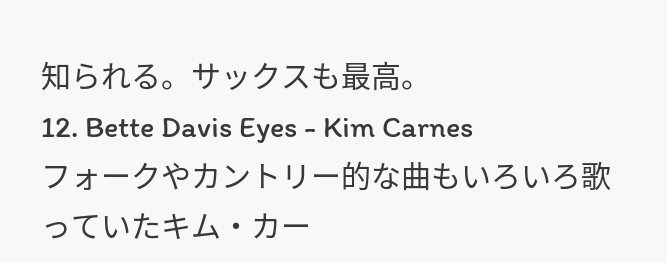知られる。サックスも最高。
12. Bette Davis Eyes - Kim Carnes
フォークやカントリー的な曲もいろいろ歌っていたキム・カー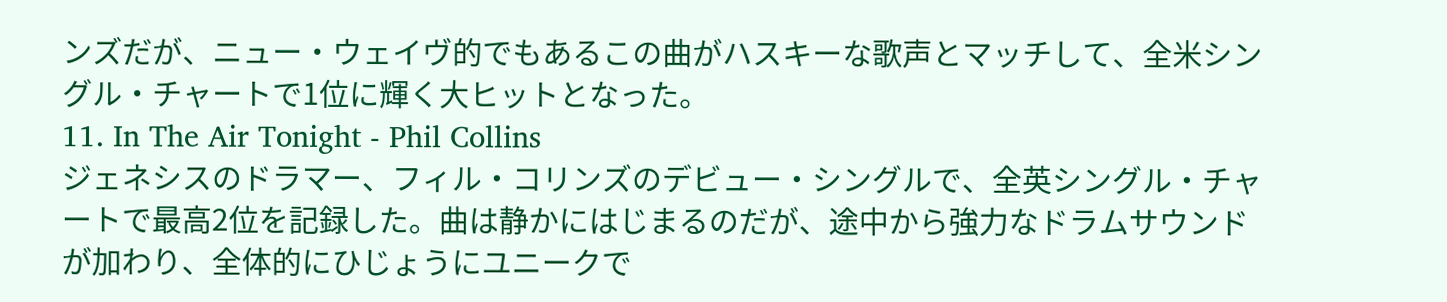ンズだが、ニュー・ウェイヴ的でもあるこの曲がハスキーな歌声とマッチして、全米シングル・チャートで1位に輝く大ヒットとなった。
11. In The Air Tonight - Phil Collins
ジェネシスのドラマー、フィル・コリンズのデビュー・シングルで、全英シングル・チャートで最高2位を記録した。曲は静かにはじまるのだが、途中から強力なドラムサウンドが加わり、全体的にひじょうにユニークで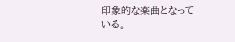印象的な楽曲となっている。